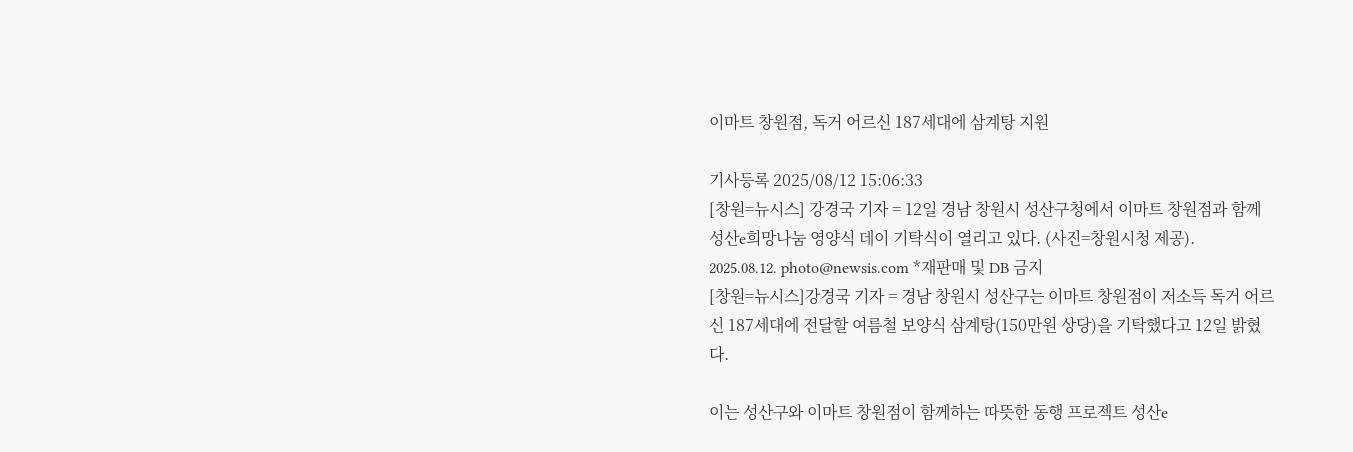이마트 창원점, 독거 어르신 187세대에 삼계탕 지원

기사등록 2025/08/12 15:06:33
[창원=뉴시스] 강경국 기자 = 12일 경남 창원시 성산구청에서 이마트 창원점과 함께 성산e희망나눔 영양식 데이 기탁식이 열리고 있다. (사진=창원시청 제공). 2025.08.12. photo@newsis.com *재판매 및 DB 금지
[창원=뉴시스]강경국 기자 = 경남 창원시 성산구는 이마트 창원점이 저소득 독거 어르신 187세대에 전달할 여름철 보양식 삼계탕(150만원 상당)을 기탁했다고 12일 밝혔다.

이는 성산구와 이마트 창원점이 함께하는 따뜻한 동행 프로젝트 성산e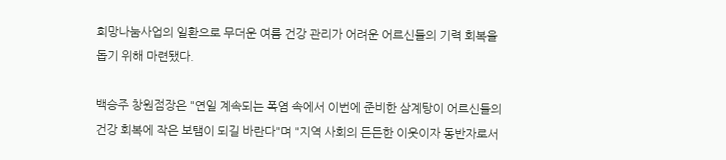희망나눔사업의 일환으로 무더운 여름 건강 관리가 어려운 어르신들의 기력 회복을 돕기 위해 마련됐다.

백승주 창원점장은 "연일 계속되는 폭염 속에서 이번에 준비한 삼계탕이 어르신들의 건강 회복에 작은 보탬이 되길 바란다"며 "지역 사회의 든든한 이웃이자 동반자로서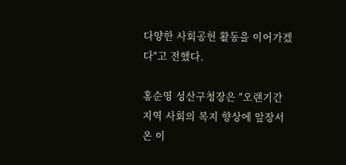다양한 사회공헌 활동을 이어가겠다"고 전했다.

홍순영 성산구청장은 "오랜기간 지역 사회의 복지 향상에 앞장서 온 이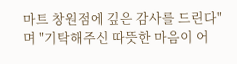마트 창원점에 깊은 감사를 드린다"며 "기탁해주신 따뜻한 마음이 어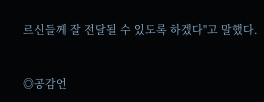르신들께 잘 전달될 수 있도록 하겠다"고 말했다.


◎공감언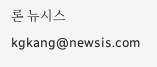론 뉴시스 kgkang@newsis.com